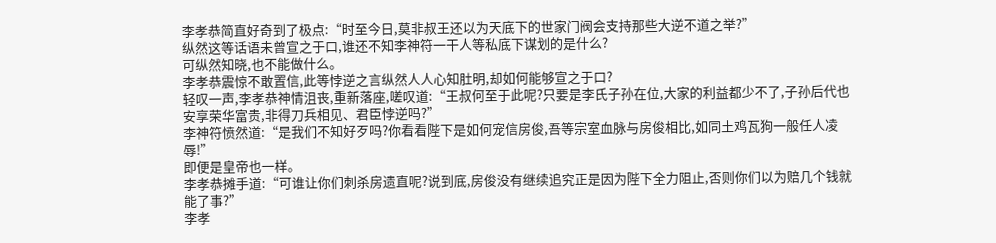李孝恭简直好奇到了极点:“时至今日,莫非叔王还以为天底下的世家门阀会支持那些大逆不道之举?”
纵然这等话语未曾宣之于口,谁还不知李神符一干人等私底下谋划的是什么?
可纵然知晓,也不能做什么。
李孝恭震惊不敢置信,此等悖逆之言纵然人人心知肚明,却如何能够宣之于口?
轻叹一声,李孝恭神情沮丧,重新落座,嗟叹道:“王叔何至于此呢?只要是李氏子孙在位,大家的利益都少不了,子孙后代也安享荣华富贵,非得刀兵相见、君臣悖逆吗?”
李神符愤然道:“是我们不知好歹吗?你看看陛下是如何宠信房俊,吾等宗室血脉与房俊相比,如同土鸡瓦狗一般任人凌辱!”
即便是皇帝也一样。
李孝恭摊手道:“可谁让你们刺杀房遗直呢?说到底,房俊没有继续追究正是因为陛下全力阻止,否则你们以为赔几个钱就能了事?”
李孝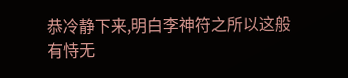恭冷静下来,明白李神符之所以这般有恃无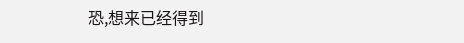恐,想来已经得到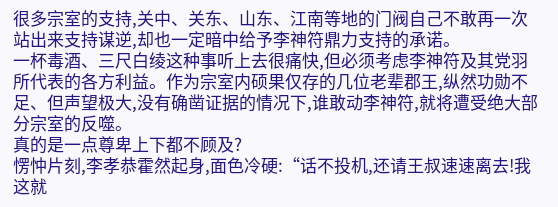很多宗室的支持,关中、关东、山东、江南等地的门阀自己不敢再一次站出来支持谋逆,却也一定暗中给予李神符鼎力支持的承诺。
一杯毒酒、三尺白绫这种事听上去很痛快,但必须考虑李神符及其党羽所代表的各方利益。作为宗室内硕果仅存的几位老辈郡王,纵然功勋不足、但声望极大,没有确凿证据的情况下,谁敢动李神符,就将遭受绝大部分宗室的反噬。
真的是一点尊卑上下都不顾及?
愣忡片刻,李孝恭霍然起身,面色冷硬:“话不投机,还请王叔速速离去!我这就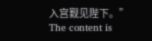入宫觐见陛下。”
The content is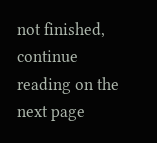not finished, continue reading on the next page